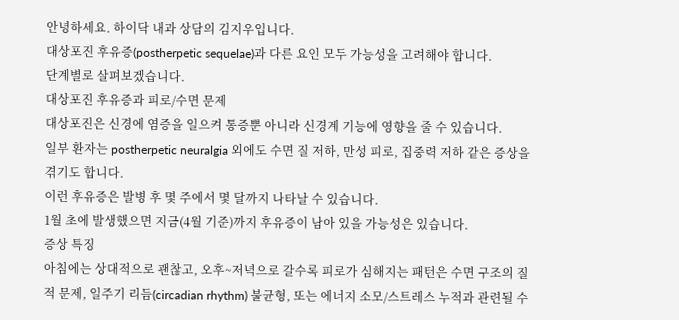안녕하세요. 하이닥 내과 상담의 김지우입니다.
대상포진 후유증(postherpetic sequelae)과 다른 요인 모두 가능성을 고려해야 합니다.
단계별로 살펴보겠습니다.
대상포진 후유증과 피로/수면 문제
대상포진은 신경에 염증을 일으켜 통증뿐 아니라 신경계 기능에 영향을 줄 수 있습니다.
일부 환자는 postherpetic neuralgia 외에도 수면 질 저하, 만성 피로, 집중력 저하 같은 증상을 겪기도 합니다.
이런 후유증은 발병 후 몇 주에서 몇 달까지 나타날 수 있습니다.
1월 초에 발생했으면 지금(4월 기준)까지 후유증이 남아 있을 가능성은 있습니다.
증상 특징
아침에는 상대적으로 괜찮고, 오후~저녁으로 갈수록 피로가 심해지는 패턴은 수면 구조의 질적 문제, 일주기 리듬(circadian rhythm) 불균형, 또는 에너지 소모/스트레스 누적과 관련될 수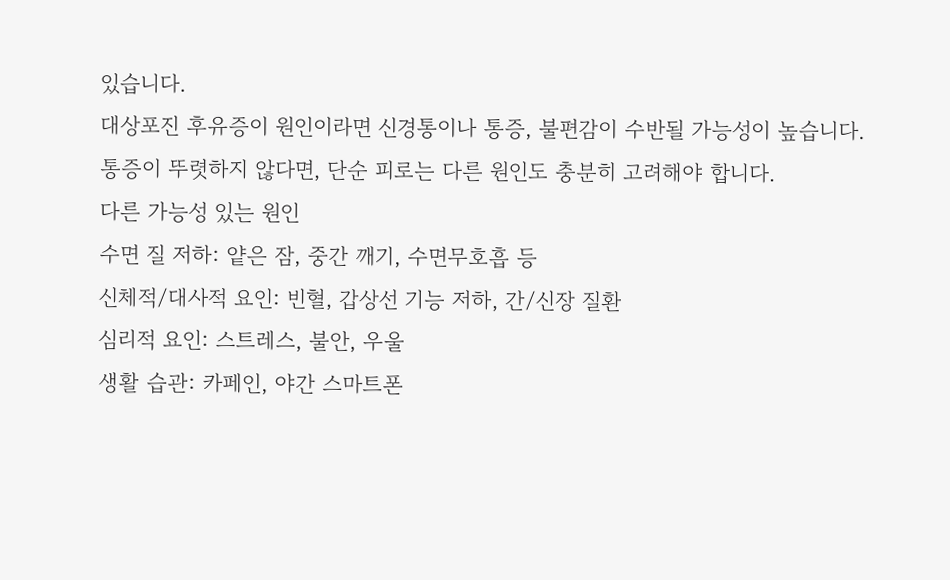있습니다.
대상포진 후유증이 원인이라면 신경통이나 통증, 불편감이 수반될 가능성이 높습니다.
통증이 뚜렷하지 않다면, 단순 피로는 다른 원인도 충분히 고려해야 합니다.
다른 가능성 있는 원인
수면 질 저하: 얕은 잠, 중간 깨기, 수면무호흡 등
신체적/대사적 요인: 빈혈, 갑상선 기능 저하, 간/신장 질환
심리적 요인: 스트레스, 불안, 우울
생활 습관: 카페인, 야간 스마트폰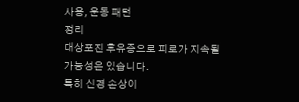사용, 운동 패턴
정리
대상포진 후유증으로 피로가 지속될 가능성은 있습니다.
특히 신경 손상이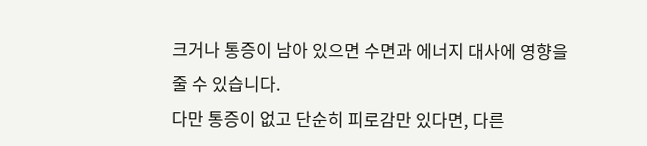크거나 통증이 남아 있으면 수면과 에너지 대사에 영향을 줄 수 있습니다.
다만 통증이 없고 단순히 피로감만 있다면, 다른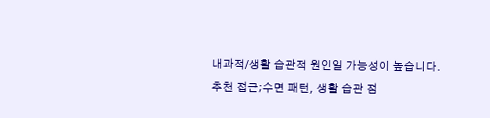내과적/생활 습관적 원인일 가능성이 높습니다.
추천 접근;수면 패턴, 생활 습관 점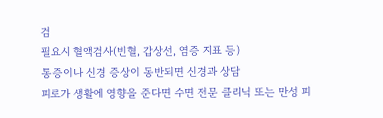검
필요시 혈액검사(빈혈, 갑상선, 염증 지표 등)
통증이나 신경 증상이 동반되면 신경과 상담
피로가 생활에 영향을 준다면 수면 전문 클리닉 또는 만성 피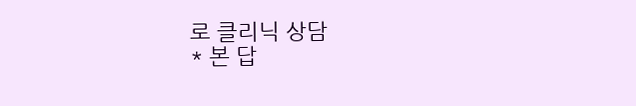로 클리닉 상담
* 본 답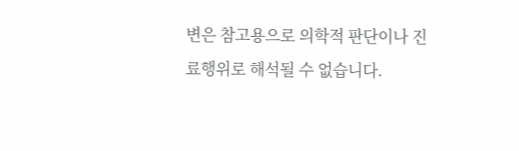변은 참고용으로 의학적 판단이나 진료행위로 해석될 수 없습니다.